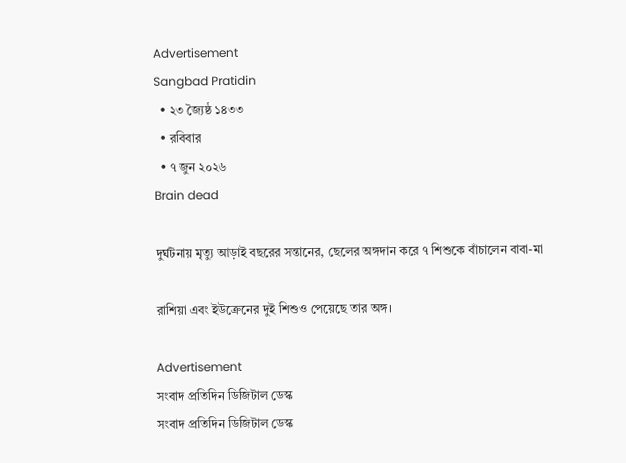Advertisement
Sangbad Pratidin
  • ২৩ জ্যৈষ্ঠ ১৪৩৩
  • রবিবার
  • ৭ জুন ২০২৬
Brain dead

দুর্ঘটনায় মৃত্যু আড়াই বছরের সন্তানের, ছেলের অঙ্গদান করে ৭ শিশুকে বাঁচালেন বাবা-মা

রাশিয়া এবং ইউক্রেনের দুই শিশুও পেয়েছে তার অঙ্গ।

Advertisement
সংবাদ প্রতিদিন ডিজিটাল ডেস্ক
সংবাদ প্রতিদিন ডিজিটাল ডেস্ক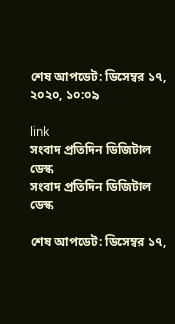শেষ আপডেট: ডিসেম্বর ১৭, ২০২০, ১০:০৯

link
সংবাদ প্রতিদিন ডিজিটাল ডেস্ক
সংবাদ প্রতিদিন ডিজিটাল ডেস্ক

শেষ আপডেট: ডিসেম্বর ১৭,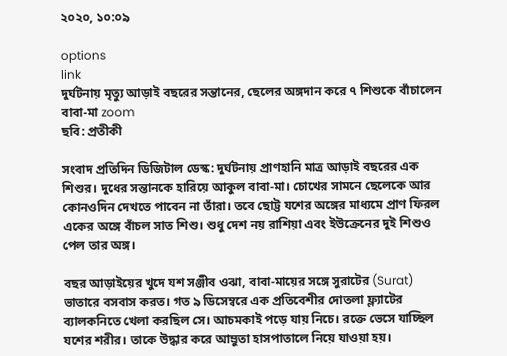২০২০, ১০:০৯

options
link
দুর্ঘটনায় মৃত্যু আড়াই বছরের সন্তানের, ছেলের অঙ্গদান করে ৭ শিশুকে বাঁচালেন বাবা-মা zoom
ছবি: প্রতীকী

সংবাদ প্রতিদিন ডিজিটাল ডেস্ক: দুর্ঘটনায় প্রাণহানি মাত্র আড়াই বছরের এক শিশুর। দুধের সন্তানকে হারিয়ে আকুল বাবা-মা। চোখের সামনে ছেলেকে আর কোনওদিন দেখতে পাবেন না তাঁরা। তবে ছোট্ট যশের অঙ্গের মাধ্যমে প্রাণ ফিরল একের অঙ্গে বাঁচল সাত শিশু। শুধু দেশ নয় রাশিয়া এবং ইউক্রেনের দুই শিশুও পেল তার অঙ্গ।

বছর আড়াইয়ের খুদে যশ সঞ্জীব ওঝা, বাবা-মায়ের সঙ্গে সুরাটের (Surat) ভাতারে বসবাস করত। গত ৯ ডিসেম্বরে এক প্রতিবেশীর দোতলা ফ্ল্যাটের ব্যালকনিতে খেলা করছিল সে। আচমকাই পড়ে যায় নিচে। রক্তে ভেসে যাচ্ছিল যশের শরীর। তাকে উদ্ধার করে আম্রুতা হাসপাতালে নিয়ে যাওয়া হয়।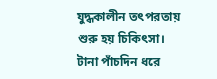যুদ্ধকালীন তৎপরতায় শুরু হয় চিকিৎসা। টানা পাঁচদিন ধরে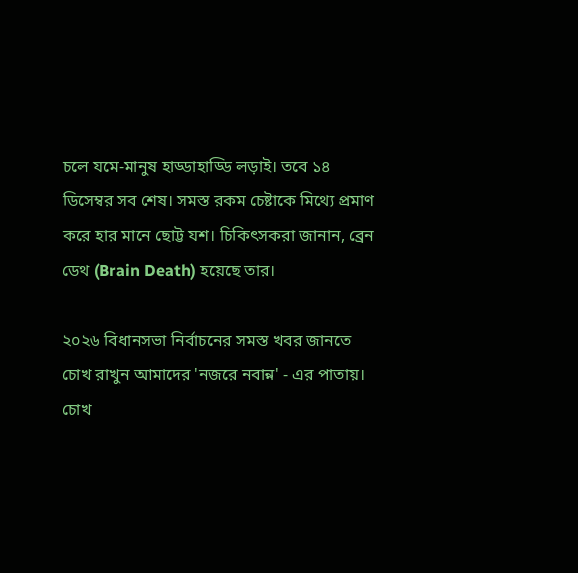চলে যমে-মানুষ হাড্ডাহাড্ডি লড়াই। তবে ১৪ ডিসেম্বর সব শেষ। সমস্ত রকম চেষ্টাকে মিথ্যে প্রমাণ করে হার মানে ছোট্ট যশ। চিকিৎসকরা জানান, ব্রেন ডেথ (Brain Death) হয়েছে তার।

২০২৬ বিধানসভা নির্বাচনের সমস্ত খবর জানতে চোখ রাখুন আমাদের 'নজরে নবান্ন' - এর পাতায়।
চোখ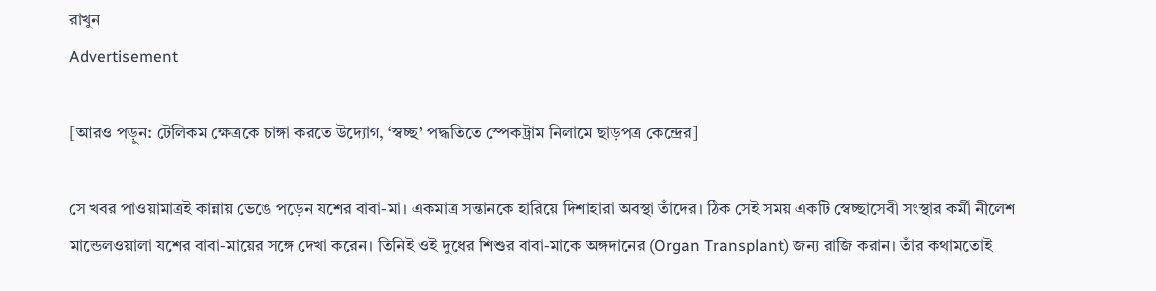রাখুন
Advertisement

[আরও পড়ুন: টেলিকম ক্ষেত্রকে চাঙ্গা করতে উদ্যোগ, ‘স্বচ্ছ’ পদ্ধতিতে স্পেকট্রাম নিলামে ছাড়পত্র কেন্দ্রের]

সে খবর পাওয়ামাত্রই কান্নায় ভেঙে পড়েন যশের বাবা-মা। একমাত্র সন্তানকে হারিয়ে দিশাহারা অবস্থা তাঁদের। ঠিক সেই সময় একটি স্বেচ্ছাসেবী সংস্থার কর্মী নীলেশ মান্ডেলওয়ালা যশের বাবা-মায়ের সঙ্গে দেখা করেন। তিনিই ওই দুধের শিশুর বাবা-মাকে অঙ্গদানের (Organ Transplant) জন্য রাজি করান। তাঁর কথামতোই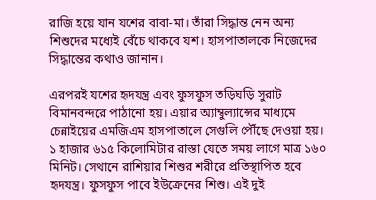রাজি হয়ে যান যশের বাবা-মা। তাঁরা সিদ্ধান্ত নেন অন্য শিশুদের মধ্যেই বেঁচে থাকবে যশ। হাসপাতালকে নিজেদের সিদ্ধান্তের কথাও জানান।

এরপরই যশের হৃদযন্ত্র এবং ফুসফুস তড়িঘড়ি সুরাট বিমানবন্দরে পাঠানো হয়। এয়ার অ্যাম্বুল্যান্সের মাধ্যমে চেন্নাইয়ের এমজিএম হাসপাতালে সেগুলি পৌঁছে দেওয়া হয়। ১ হাজার ৬১৫ কিলোমিটার রাস্তা যেতে সময় লাগে মাত্র ১৬০ মিনিট। সেথানে রাশিয়ার শিশুর শরীরে প্রতিস্থাপিত হবে হৃদযন্ত্র। ফুসফুস পাবে ইউক্রেনের শিশু। এই দুই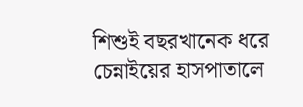শিশুই বছরখানেক ধরে চেন্নাইয়ের হাসপাতালে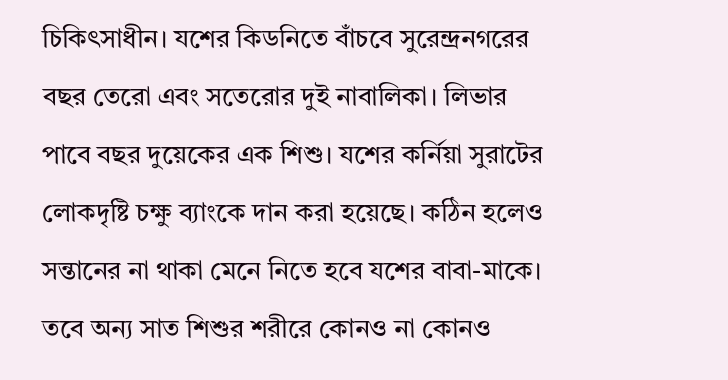চিকিৎসাধীন। যশের কিডনিতে বাঁচবে সুরেন্দ্রনগরের বছর তেরো এবং সতেরোর দুই নাবালিকা। লিভার পাবে বছর দুয়েকের এক শিশু। যশের কর্নিয়া সুরাটের লোকদৃষ্টি চক্ষু ব্যাংকে দান করা হয়েছে। কঠিন হলেও সন্তানের না থাকা মেনে নিতে হবে যশের বাবা-মাকে। তবে অন্য সাত শিশুর শরীরে কোনও না কোনও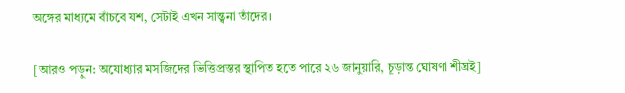অঙ্গের মাধ্যমে বাঁচবে যশ, সেটাই এখন সান্ত্বনা তাঁদের।

[আরও পড়ুন: অযোধ্যার মসজিদের ভিত্তিপ্রস্তর স্থাপিত হতে পারে ২৬ জানুয়ারি, চূড়ান্ত ঘোষণা শীঘ্রই]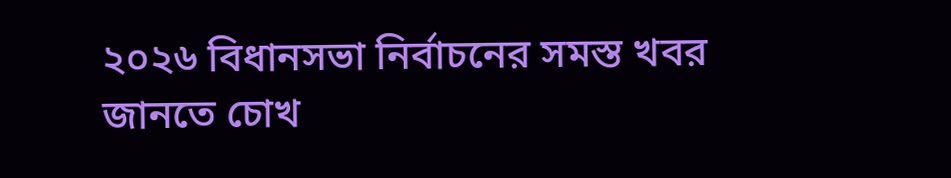২০২৬ বিধানসভা নির্বাচনের সমস্ত খবর জানতে চোখ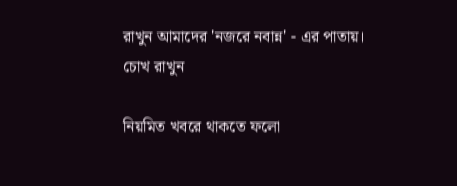রাখুন আমাদের 'নজরে নবান্ন' - এর পাতায়।
চোখ রাখুন

নিয়মিত খবরে থাকতে ফলো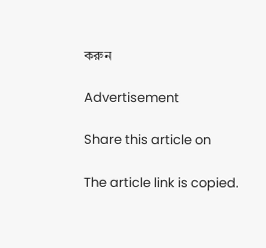করুন

Advertisement

Share this article on

The article link is copied.